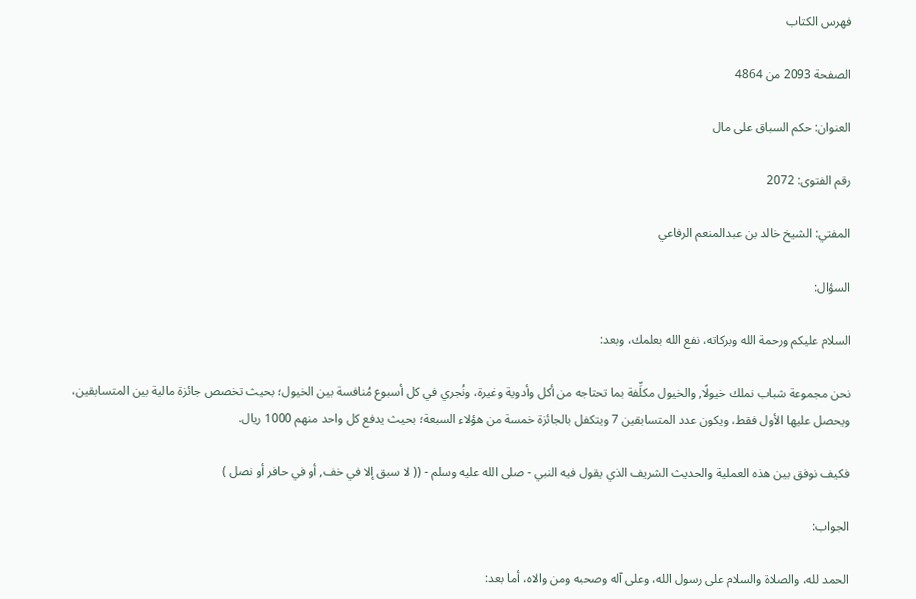فهرس الكتاب

الصفحة 2093 من 4864

العنوان: حكم السباق على مال

رقم الفتوى: 2072

المفتي: الشيخ خالد بن عبدالمنعم الرفاعي

السؤال:

السلام عليكم ورحمة الله وبركاته، نفع الله بعلمك، وبعد:

نحن مجموعة شباب نملك خيولًا, والخيول مكلِّفة بما تحتاجه من أكل وأدوية وغيرة، ونُجري في كل أسبوع مُنافسة بين الخيول؛ بحيث تخصص جائزة مالية بين المتسابقين، ويحصل عليها الأول فقط، ويكون عدد المتسابقين 7 ويتكفل بالجائزة خمسة من هؤلاء السبعة؛ بحيث يدفع كل واحد منهم 1000 ريال.

فكيف نوفق بين هذه العملية والحديث الشريف الذي يقول فيه النبي - صلى الله عليه وسلم - (( لا سبق إلا في خف, أو في حافر أو نصل )

الجواب:

الحمد لله، والصلاة والسلام على رسول الله، وعلى آله وصحبه ومن والاه، أما بعد: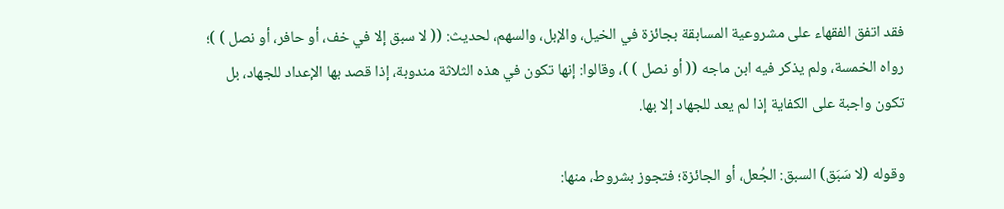فقد اتفق الفقهاء على مشروعية المسابقة بجائزة في الخيل، والإبل، والسهم، لحديث: (( لا سبق إلا في خف، أو حافر، أو نصل ) )؛ رواه الخمسة، ولم يذكر فيه ابن ماجه (( أو نصل ) )، وقالوا: إنها تكون في هذه الثلاثة مندوبة، إذا قصد بها الإعداد للجهاد، بل تكون واجبة على الكفاية إذا لم يعد للجهاد إلا بها.

وقوله (لا سَبَق) السبق: الجُعل، أو الجائزة؛ فتجوز بشروط، منها: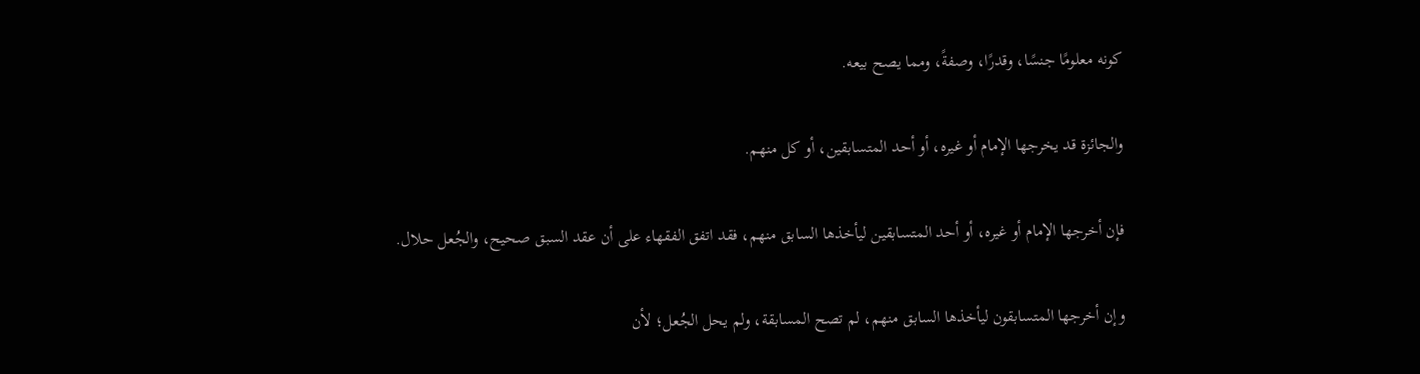كونه معلومًا جنسًا، وقدرًا، وصفةً، ومما يصح بيعه.

والجائزة قد يخرجها الإمام أو غيره، أو أحد المتسابقين، أو كل منهم.

فإن أخرجها الإمام أو غيره، أو أحد المتسابقين ليأخذها السابق منهم، فقد اتفق الفقهاء على أن عقد السبق صحيح، والجُعل حلال.

وإن أخرجها المتسابقون ليأخذها السابق منهم، لم تصح المسابقة، ولم يحل الجُعل؛ لأن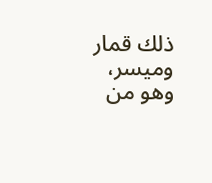ذلك قمار وميسر، وهو من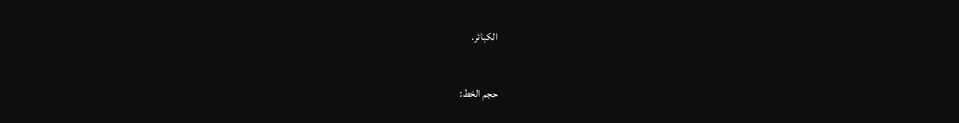الكبائر.

حجم الخط: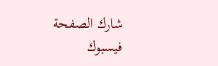شارك الصفحة
فيسبوك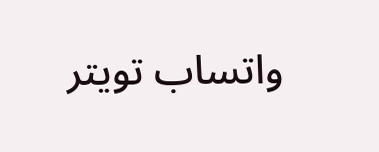واتساب تويتر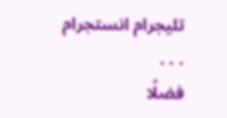تليجرام انستجرام
. . .
فضلًا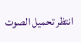انتظر تحميل الصوت